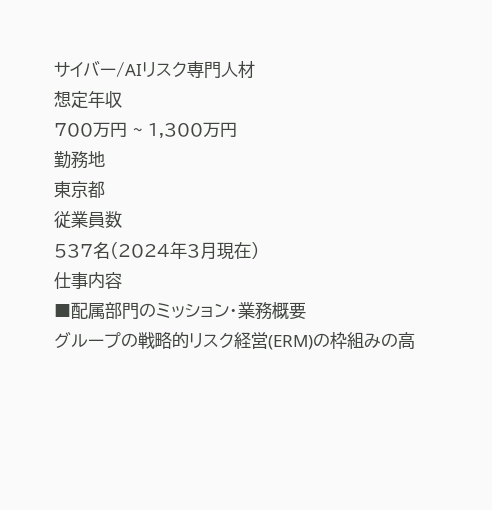サイバー/AIリスク専門人材
想定年収
700万円 ~ 1,300万円
勤務地
東京都
従業員数
537名(2024年3月現在)
仕事内容
■配属部門のミッション・業務概要
グループの戦略的リスク経営(ERM)の枠組みの高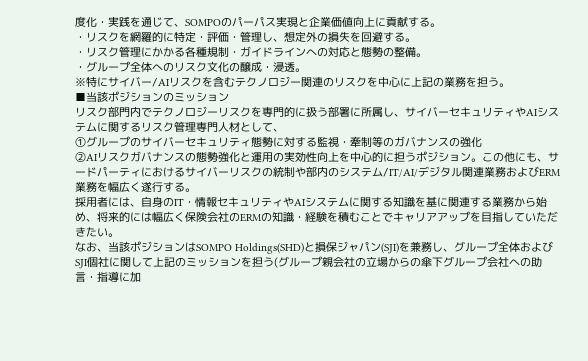度化・実践を通じて、SOMPOのパーパス実現と企業価値向上に貢献する。
・リスクを網羅的に特定・評価・管理し、想定外の損失を回避する。
・リスク管理にかかる各種規制・ガイドラインへの対応と態勢の整備。
・グループ全体へのリスク文化の醸成・浸透。
※特にサイバー/AIリスクを含むテクノロジー関連のリスクを中心に上記の業務を担う。
■当該ポジションのミッション
リスク部門内でテクノロジーリスクを専門的に扱う部署に所属し、サイバーセキュリティやAIシステムに関するリスク管理専門人材として、
①グループのサイバーセキュリティ態勢に対する監視・牽制等のガバナンスの強化
②AIリスクガバナンスの態勢強化と運用の実効性向上を中心的に担うポジション。この他にも、サードパーティにおけるサイバーリスクの統制や部内のシステム/IT/AI/デジタル関連業務およびERM業務を幅広く遂行する。
採用者には、自身のIT・情報セキュリティやAIシステムに関する知識を基に関連する業務から始め、将来的には幅広く保険会社のERMの知識・経験を積むことでキャリアアップを目指していただきたい。
なお、当該ポジションはSOMPO Holdings(SHD)と損保ジャパン(SJI)を兼務し、グループ全体およびSJI個社に関して上記のミッションを担う(グループ親会社の立場からの傘下グループ会社への助言・指導に加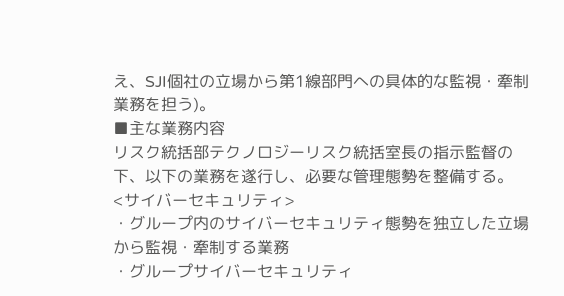え、SJI個社の立場から第1線部門への具体的な監視・牽制業務を担う)。
■主な業務内容
リスク統括部テクノロジーリスク統括室長の指示監督の下、以下の業務を遂行し、必要な管理態勢を整備する。
<サイバーセキュリティ>
・グループ内のサイバーセキュリティ態勢を独立した立場から監視・牽制する業務
・グループサイバーセキュリティ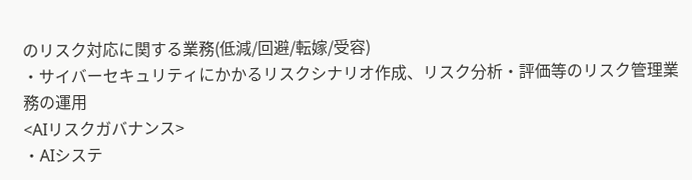のリスク対応に関する業務(低減/回避/転嫁/受容)
・サイバーセキュリティにかかるリスクシナリオ作成、リスク分析・評価等のリスク管理業務の運用
<AIリスクガバナンス>
・AIシステ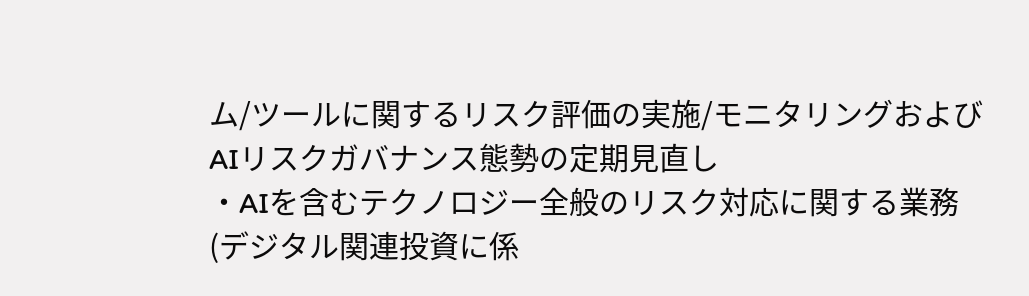ム/ツールに関するリスク評価の実施/モニタリングおよびAIリスクガバナンス態勢の定期見直し
・AIを含むテクノロジー全般のリスク対応に関する業務(デジタル関連投資に係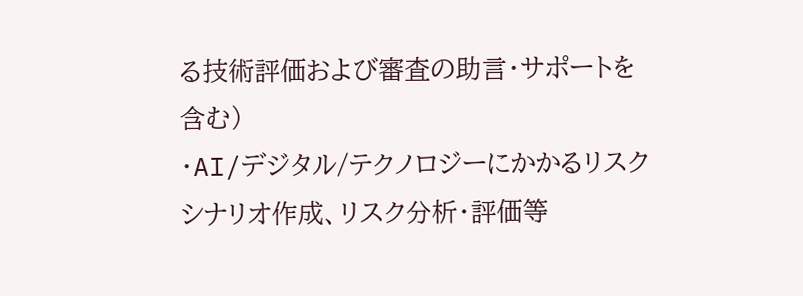る技術評価および審査の助言・サポートを含む)
・AI/デジタル/テクノロジーにかかるリスクシナリオ作成、リスク分析・評価等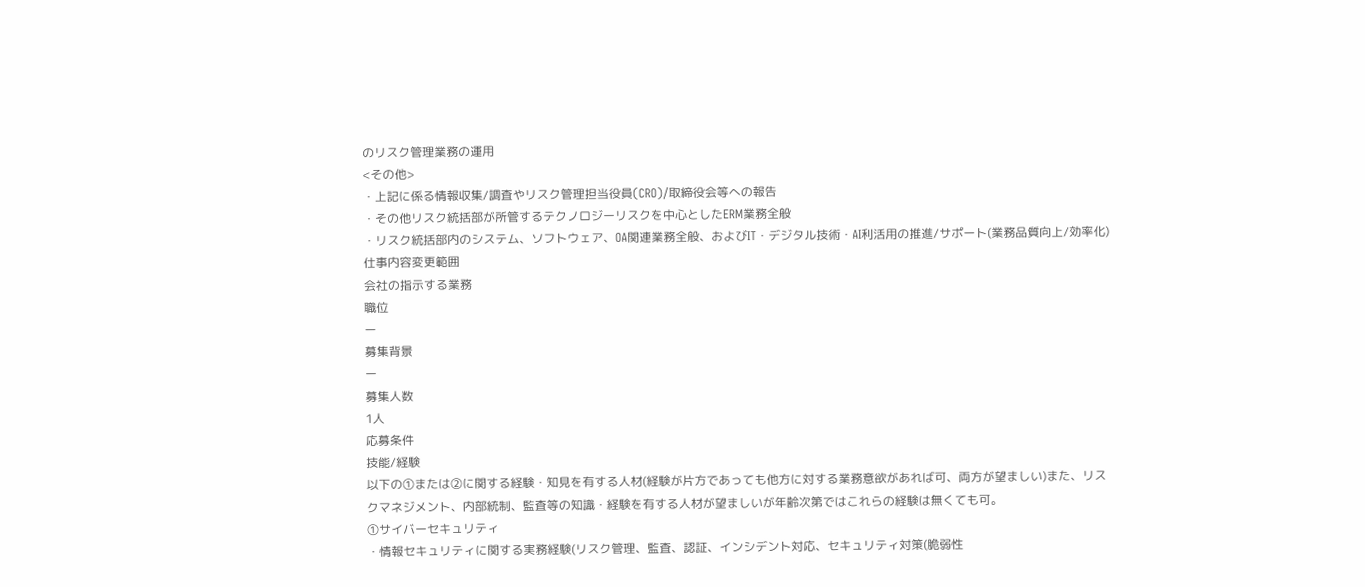のリスク管理業務の運用
<その他>
・上記に係る情報収集/調査やリスク管理担当役員(CRO)/取締役会等への報告
・その他リスク統括部が所管するテクノロジーリスクを中心としたERM業務全般
・リスク統括部内のシステム、ソフトウェア、OA関連業務全般、およびIT・デジタル技術・AI利活用の推進/サポート(業務品質向上/効率化)
仕事内容変更範囲
会社の指示する業務
職位
ー
募集背景
ー
募集人数
1人
応募条件
技能/経験
以下の①または②に関する経験・知見を有する人材(経験が片方であっても他方に対する業務意欲があれば可、両方が望ましい)また、リスクマネジメント、内部統制、監査等の知識・経験を有する人材が望ましいが年齢次第ではこれらの経験は無くても可。
①サイバーセキュリティ
・情報セキュリティに関する実務経験(リスク管理、監査、認証、インシデント対応、セキュリティ対策(脆弱性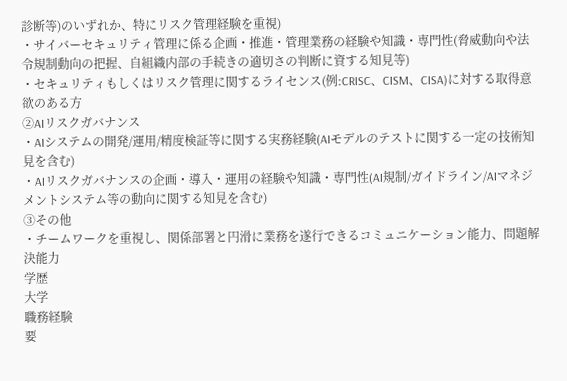診断等)のいずれか、特にリスク管理経験を重視)
・サイバーセキュリティ管理に係る企画・推進・管理業務の経験や知識・専門性(脅威動向や法令規制動向の把握、自組織内部の手続きの適切さの判断に資する知見等)
・セキュリティもしくはリスク管理に関するライセンス(例:CRISC、CISM、CISA)に対する取得意欲のある方
②AIリスクガバナンス
・AIシステムの開発/運用/精度検証等に関する実務経験(AIモデルのテストに関する一定の技術知見を含む)
・AIリスクガバナンスの企画・導入・運用の経験や知識・専門性(AI規制/ガイドライン/AIマネジメントシステム等の動向に関する知見を含む)
③その他
・チームワークを重視し、関係部署と円滑に業務を遂行できるコミュニケーション能力、問題解決能力
学歴
大学
職務経験
要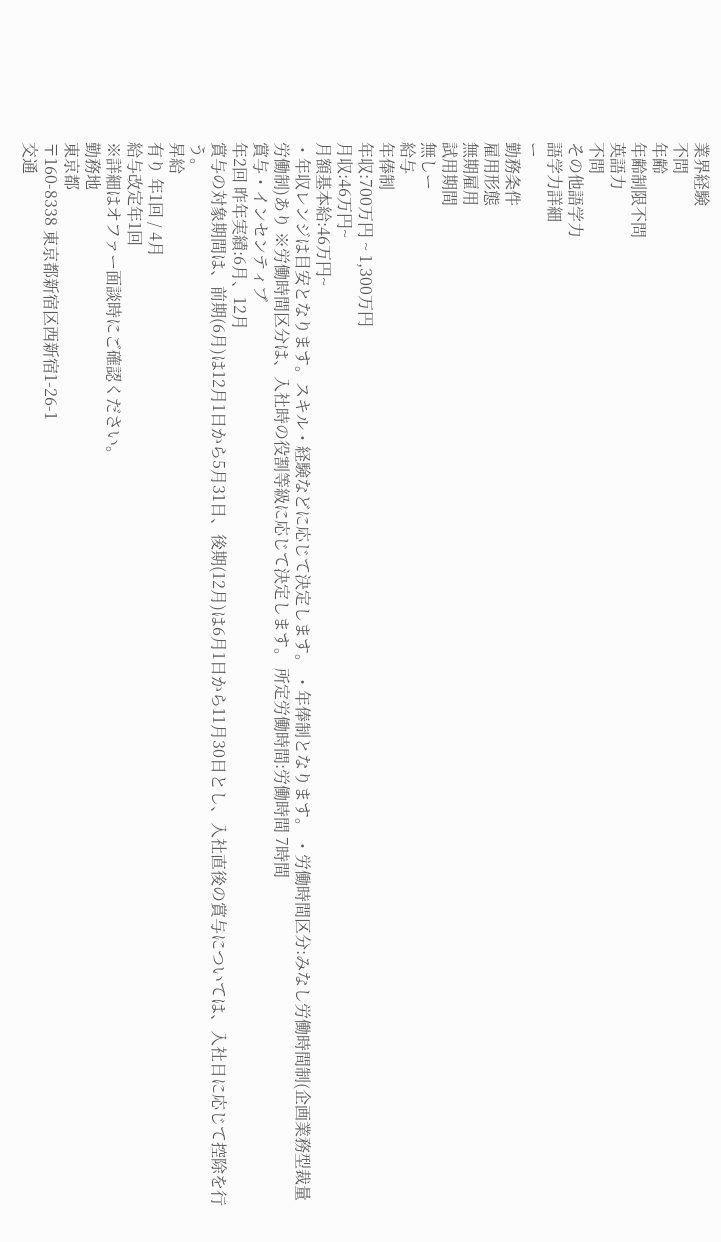業界経験
不問
年齢
年齢制限不問
英語力
不問
その他語学力
語学力詳細
ー
勤務条件
雇用形態
無期雇用
試用期間
無しー
給与
年俸制
年収:700万円 ~ 1,300万円
月収:46万円~
月額基本給:46万円~
・年収レンジは目安となります。スキル・経験などに応じて決定します。 ・年俸制となります。 ・労働時間区分:みなし労働時間制(企画業務型裁量労働制)あり ※労働時間区分は、入社時の役割等級に応じて決定します。 所定労働時間:労働時間 7時間
賞与・インセンティブ
年2回 昨年実績:6月、12月
賞与の対象期間は、前期(6月)は12月1日から5月31日、後期(12月)は6月1日から11月30日とし、入社直後の賞与については、入社日に応じて控除を行う。
昇給
有り 年1回 / 4月
給与改定年1回
※詳細はオファー面談時にご確認ください。
勤務地
東京都
〒160-8338 東京都新宿区西新宿1-26-1
交通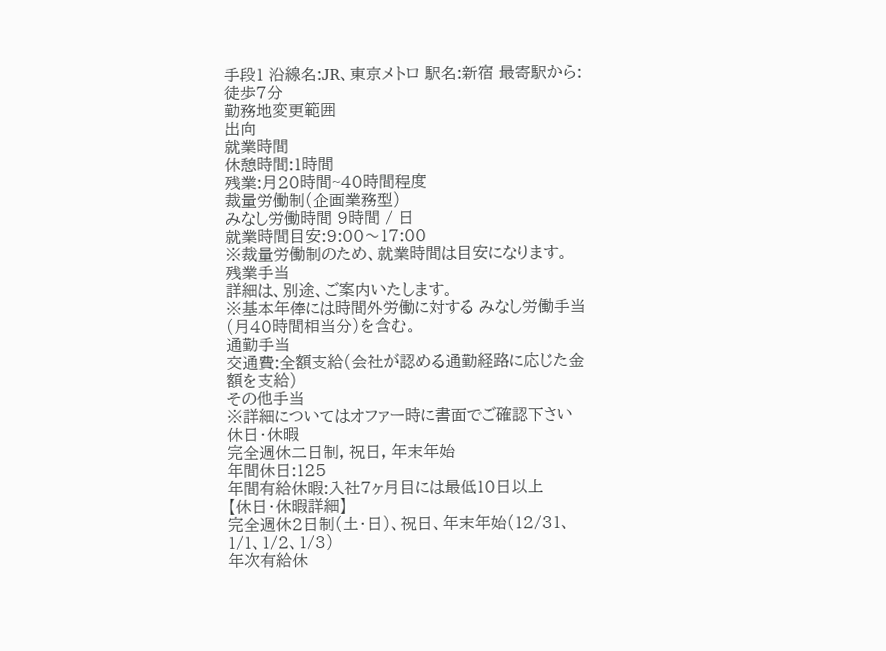手段1 沿線名:JR、東京メトロ 駅名:新宿 最寄駅から:徒歩7分
勤務地変更範囲
出向
就業時間
休憩時間:1時間
残業:月20時間~40時間程度
裁量労働制(企画業務型)
みなし労働時間 9時間 / 日
就業時間目安:9:00〜17:00
※裁量労働制のため、就業時間は目安になります。
残業手当
詳細は、別途、ご案内いたします。
※基本年俸には時間外労働に対する みなし労働手当(月40時間相当分)を含む。
通勤手当
交通費:全額支給(会社が認める通勤経路に応じた金額を支給)
その他手当
※詳細についてはオファー時に書面でご確認下さい
休日・休暇
完全週休二日制, 祝日, 年末年始
年間休日:125
年間有給休暇:入社7ヶ月目には最低10日以上
【休日・休暇詳細】
完全週休2日制(土・日)、祝日、年末年始(12/31、1/1、1/2、1/3)
年次有給休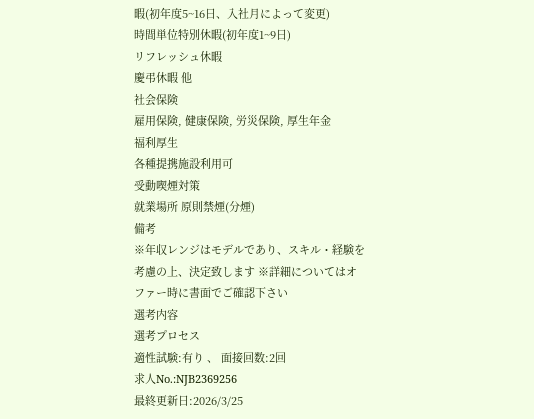暇(初年度5~16日、入社月によって変更)
時間単位特別休暇(初年度1~9日)
リフレッシュ休暇
慶弔休暇 他
社会保険
雇用保険, 健康保険, 労災保険, 厚生年金
福利厚生
各種提携施設利用可
受動喫煙対策
就業場所 原則禁煙(分煙)
備考
※年収レンジはモデルであり、スキル・経験を考慮の上、決定致します ※詳細についてはオファー時に書面でご確認下さい
選考内容
選考プロセス
適性試験:有り 、 面接回数:2回
求人No.:NJB2369256
最終更新日:2026/3/25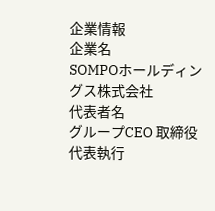企業情報
企業名
SOMPOホールディングス株式会社
代表者名
グループCEO 取締役 代表執行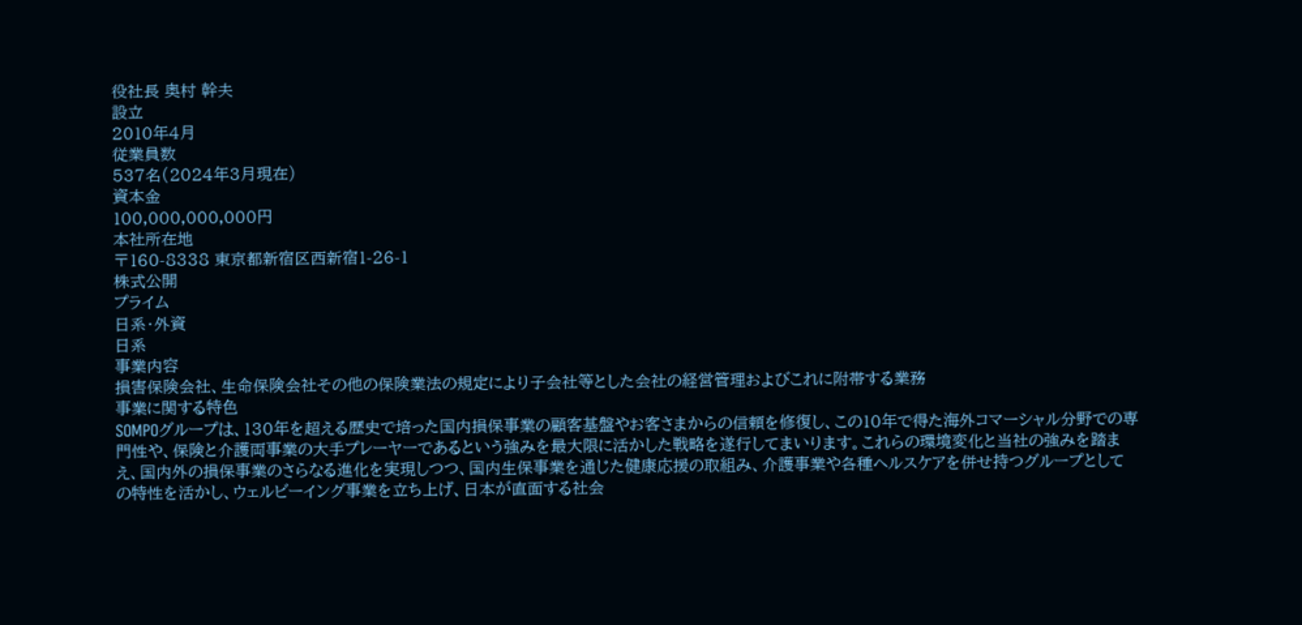役社長 奥村 幹夫
設立
2010年4月
従業員数
537名(2024年3月現在)
資本金
100,000,000,000円
本社所在地
〒160-8338 東京都新宿区西新宿1-26-1
株式公開
プライム
日系・外資
日系
事業内容
損害保険会社、生命保険会社その他の保険業法の規定により子会社等とした会社の経営管理およびこれに附帯する業務
事業に関する特色
SOMPOグループは、130年を超える歴史で培った国内損保事業の顧客基盤やお客さまからの信頼を修復し、この10年で得た海外コマーシャル分野での専門性や、保険と介護両事業の大手プレーヤーであるという強みを最大限に活かした戦略を遂行してまいります。これらの環境変化と当社の強みを踏まえ、国内外の損保事業のさらなる進化を実現しつつ、国内生保事業を通じた健康応援の取組み、介護事業や各種ヘルスケアを併せ持つグループとしての特性を活かし、ウェルビーイング事業を立ち上げ、日本が直面する社会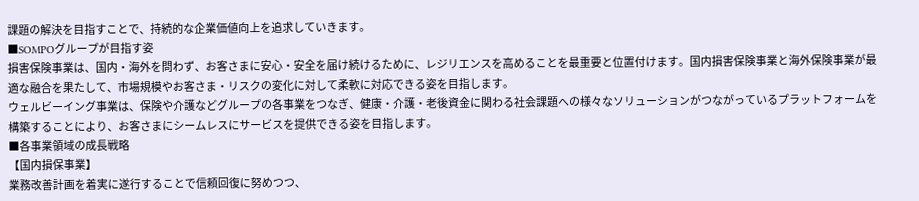課題の解決を目指すことで、持続的な企業価値向上を追求していきます。
■SOMPOグループが目指す姿
損害保険事業は、国内・海外を問わず、お客さまに安心・安全を届け続けるために、レジリエンスを高めることを最重要と位置付けます。国内損害保険事業と海外保険事業が最適な融合を果たして、市場規模やお客さま・リスクの変化に対して柔軟に対応できる姿を目指します。
ウェルビーイング事業は、保険や介護などグループの各事業をつなぎ、健康・介護・老後資金に関わる社会課題への様々なソリューションがつながっているプラットフォームを構築することにより、お客さまにシームレスにサービスを提供できる姿を目指します。
■各事業領域の成長戦略
【国内損保事業】
業務改善計画を着実に遂行することで信頼回復に努めつつ、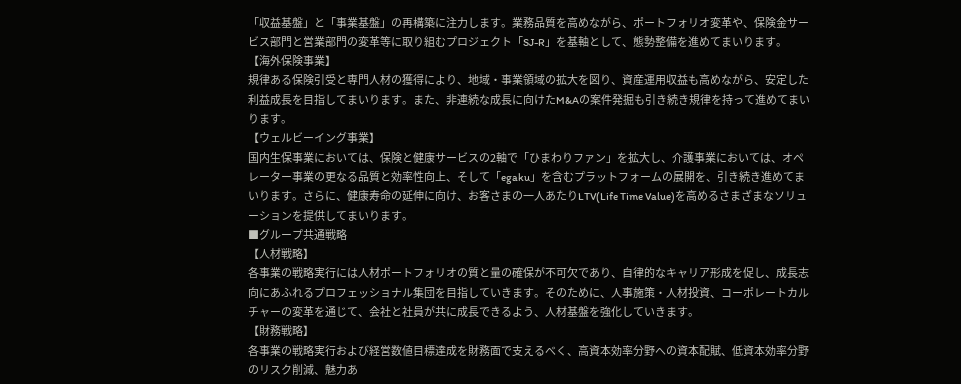「収益基盤」と「事業基盤」の再構築に注力します。業務品質を高めながら、ポートフォリオ変革や、保険金サービス部門と営業部門の変革等に取り組むプロジェクト「SJ-R」を基軸として、態勢整備を進めてまいります。
【海外保険事業】
規律ある保険引受と専門人材の獲得により、地域・事業領域の拡大を図り、資産運用収益も高めながら、安定した利益成長を目指してまいります。また、非連続な成長に向けたM&Aの案件発掘も引き続き規律を持って進めてまいります。
【ウェルビーイング事業】
国内生保事業においては、保険と健康サービスの2軸で「ひまわりファン」を拡大し、介護事業においては、オペレーター事業の更なる品質と効率性向上、そして「egaku」を含むプラットフォームの展開を、引き続き進めてまいります。さらに、健康寿命の延伸に向け、お客さまの一人あたりLTV(Life Time Value)を高めるさまざまなソリューションを提供してまいります。
■グループ共通戦略
【人材戦略】
各事業の戦略実行には人材ポートフォリオの質と量の確保が不可欠であり、自律的なキャリア形成を促し、成長志向にあふれるプロフェッショナル集団を目指していきます。そのために、人事施策・人材投資、コーポレートカルチャーの変革を通じて、会社と社員が共に成長できるよう、人材基盤を強化していきます。
【財務戦略】
各事業の戦略実行および経営数値目標達成を財務面で支えるべく、高資本効率分野への資本配賦、低資本効率分野のリスク削減、魅力あ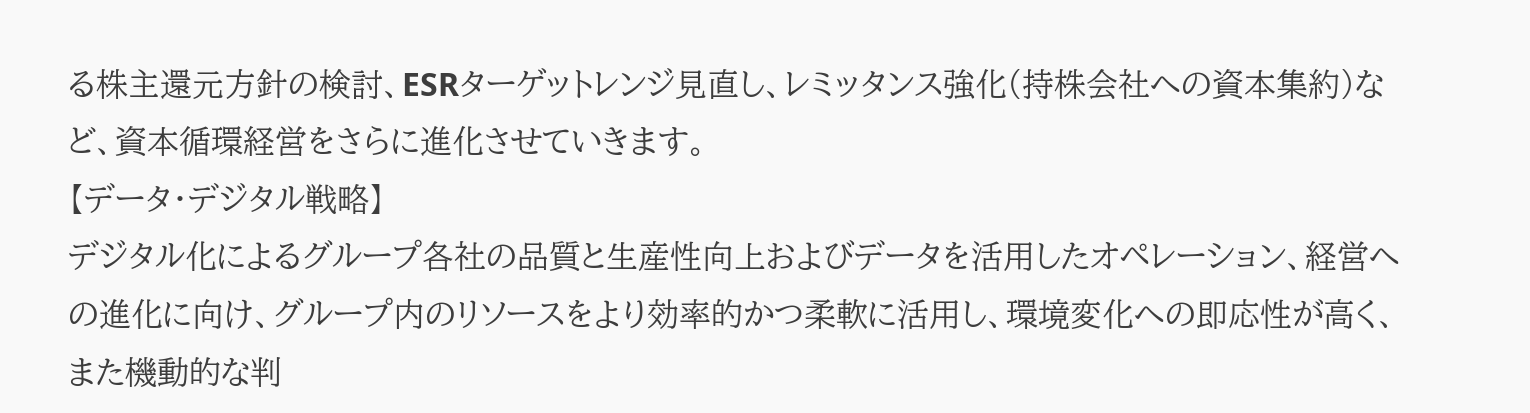る株主還元方針の検討、ESRターゲットレンジ見直し、レミッタンス強化(持株会社への資本集約)など、資本循環経営をさらに進化させていきます。
【データ・デジタル戦略】
デジタル化によるグループ各社の品質と生産性向上およびデータを活用したオペレーション、経営への進化に向け、グループ内のリソースをより効率的かつ柔軟に活用し、環境変化への即応性が高く、また機動的な判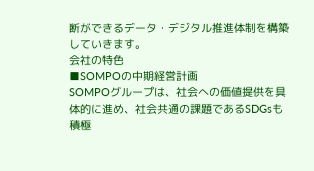断ができるデータ・デジタル推進体制を構築していきます。
会社の特色
■SOMPOの中期経営計画
SOMPOグループは、社会への価値提供を具体的に進め、社会共通の課題であるSDGsも積極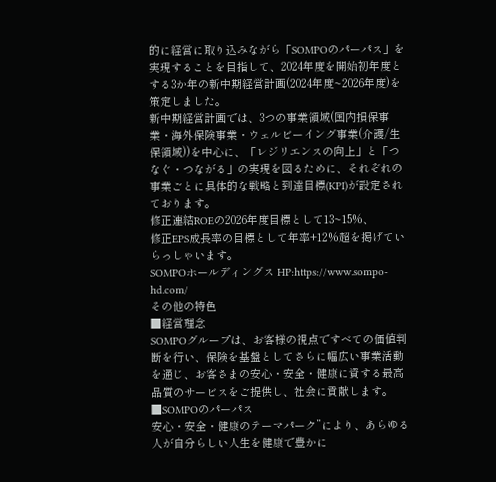的に経営に取り込みながら「SOMPOのパーパス」を実現することを目指して、2024年度を開始初年度とする3か年の新中期経営計画(2024年度~2026年度)を策定しました。
新中期経営計画では、3つの事業領域(国内損保事業・海外保険事業・ウェルビーイング事業(介護/生保領域))を中心に、「レジリエンスの向上」と「つなぐ・つながる」の実現を図るために、それぞれの事業ごとに具体的な戦略と到達目標(KPI)が設定されております。
修正連結ROEの2026年度目標として13~15%、
修正EPS成長率の目標として年率+12%超を掲げていらっしゃいます。
SOMPOホールディングス HP:https://www.sompo-hd.com/
その他の特色
■経営理念
SOMPOグループは、お客様の視点ですべての価値判断を行い、保険を基盤としてさらに幅広い事業活動を通じ、お客さまの安心・安全・健康に資する最高品質のサービスをご提供し、社会に貢献します。
■SOMPOのパーパス
安心・安全・健康のテーマパーク”により、あらゆる人が自分らしい人生を健康で豊かに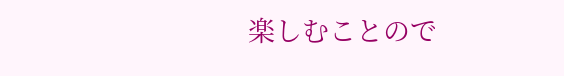楽しむことので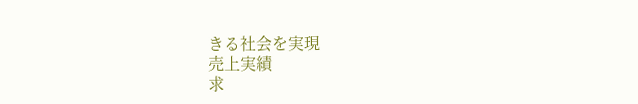きる社会を実現
売上実績
求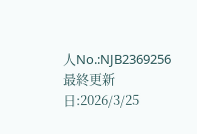人No.:NJB2369256
最終更新日:2026/3/25